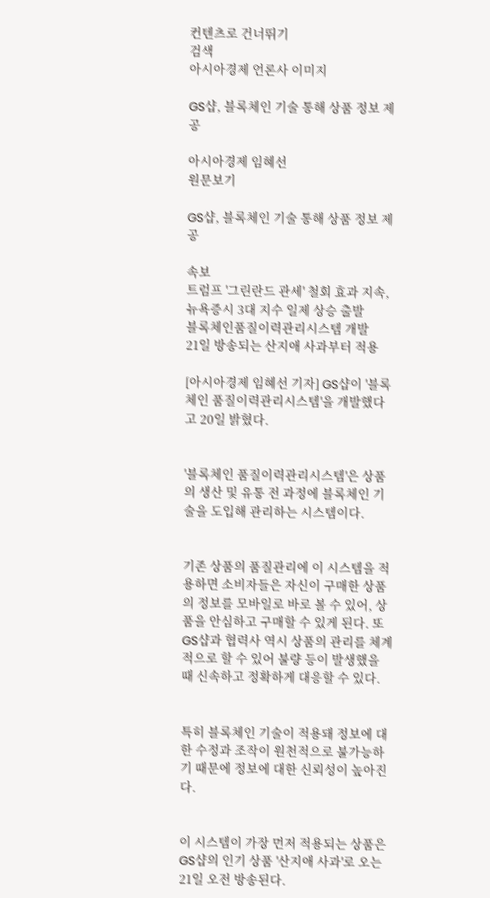컨텐츠로 건너뛰기
검색
아시아경제 언론사 이미지

GS샵, 블록체인 기술 통해 상품 정보 제공

아시아경제 임혜선
원문보기

GS샵, 블록체인 기술 통해 상품 정보 제공

속보
트럼프 '그린란드 관세' 철회 효과 지속, 뉴욕증시 3대 지수 일제 상승 출발
블록체인품질이력관리시스템 개발
21일 방송되는 산지애 사과부터 적용

[아시아경제 임혜선 기자] GS샵이 '블록체인 품질이력관리시스템'을 개발했다고 20일 밝혔다.


'블록체인 품질이력관리시스템'은 상품의 생산 및 유통 전 과정에 블록체인 기술을 도입해 관리하는 시스템이다.


기존 상품의 품질관리에 이 시스템을 적용하면 소비자들은 자신이 구매한 상품의 정보를 모바일로 바로 볼 수 있어, 상품을 안심하고 구매할 수 있게 된다. 또 GS샵과 협력사 역시 상품의 관리를 체계적으로 할 수 있어 불량 등이 발생했을 때 신속하고 정확하게 대응할 수 있다.


특히 블록체인 기술이 적용돼 정보에 대한 수정과 조작이 원천적으로 불가능하기 때문에 정보에 대한 신뢰성이 높아진다.


이 시스템이 가장 먼저 적용되는 상품은 GS샵의 인기 상품 '산지애 사과'로 오는 21일 오전 방송된다.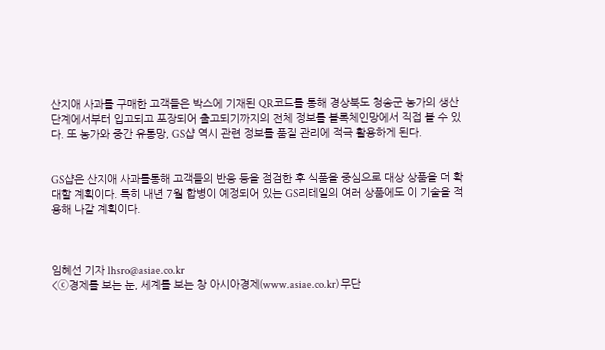산지애 사과를 구매한 고객들은 박스에 기재된 QR코드를 통해 경상북도 청송군 농가의 생산 단계에서부터 입고되고 포장되어 출고되기까지의 전체 정보를 블록체인망에서 직접 볼 수 있다. 또 농가와 중간 유통망, GS샵 역시 관련 정보를 품질 관리에 적극 활용하게 된다.


GS샵은 산지애 사과를통해 고객들의 반응 등을 점검한 후 식품을 중심으로 대상 상품을 더 확대할 계획이다. 특히 내년 7월 합병이 예정되어 있는 GS리테일의 여러 상품에도 이 기술을 적용해 나갈 계획이다.



임혜선 기자 lhsro@asiae.co.kr
<ⓒ경제를 보는 눈, 세계를 보는 창 아시아경제(www.asiae.co.kr) 무단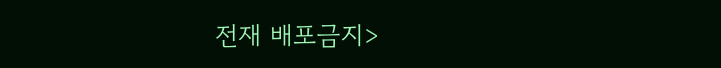전재 배포금지>